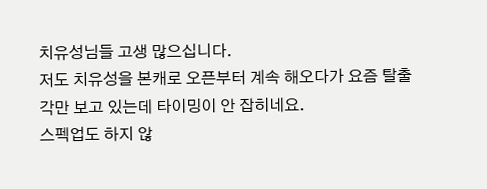치유성님들 고생 많으십니다.
저도 치유성을 본캐로 오픈부터 계속 해오다가 요즘 탈출 각만 보고 있는데 타이밍이 안 잡히네요.
스펙업도 하지 않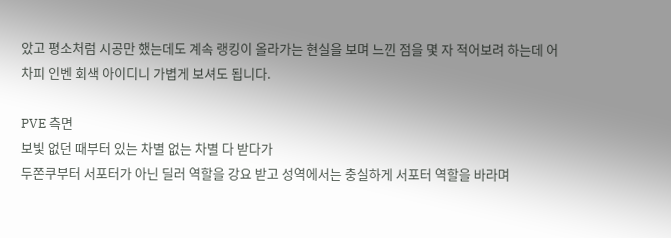았고 평소처럼 시공만 했는데도 계속 랭킹이 올라가는 현실을 보며 느낀 점을 몇 자 적어보려 하는데 어차피 인벤 회색 아이디니 가볍게 보셔도 됩니다.

PVE 측면
보빛 없던 때부터 있는 차별 없는 차별 다 받다가
두쫀쿠부터 서포터가 아닌 딜러 역할을 강요 받고 성역에서는 충실하게 서포터 역할을 바라며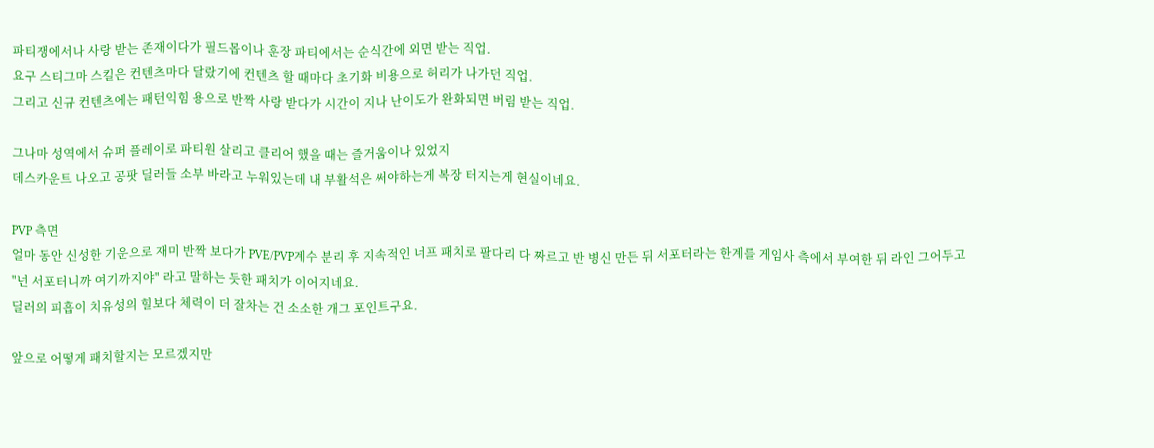파티쟁에서나 사랑 받는 존재이다가 필드몹이나 훈장 파티에서는 순식간에 외면 받는 직업.
요구 스티그마 스킬은 컨텐츠마다 달랐기에 컨텐츠 할 때마다 초기화 비용으로 허리가 나가던 직업.
그리고 신규 컨텐츠에는 패턴익힘 용으로 반짝 사랑 받다가 시간이 지나 난이도가 완화되면 버림 받는 직업.

그나마 성역에서 슈퍼 플레이로 파티원 살리고 클리어 했을 때는 즐거움이나 있었지
데스카운트 나오고 공팟 딜러들 소부 바라고 누워있는데 내 부활석은 써야하는게 복장 터지는게 현실이네요.

PVP 측면
얼마 동안 신성한 기운으로 재미 반짝 보다가 PVE/PVP계수 분리 후 지속적인 너프 패치로 팔다리 다 짜르고 반 병신 만든 뒤 서포터라는 한계를 게임사 측에서 부여한 뒤 라인 그어두고
"넌 서포터니까 여기까지야" 라고 말하는 듯한 패치가 이어지네요.
딜러의 피흡이 치유성의 힐보다 체력이 더 잘차는 건 소소한 개그 포인트구요.

앞으로 어떻게 패치할지는 모르겠지만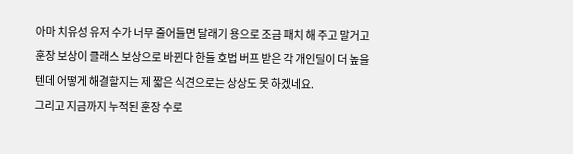아마 치유성 유저 수가 너무 줄어들면 달래기 용으로 조금 패치 해 주고 말거고
훈장 보상이 클래스 보상으로 바뀐다 한들 호법 버프 받은 각 개인딜이 더 높을텐데 어떻게 해결할지는 제 짧은 식견으로는 상상도 못 하겠네요.
그리고 지금까지 누적된 훈장 수로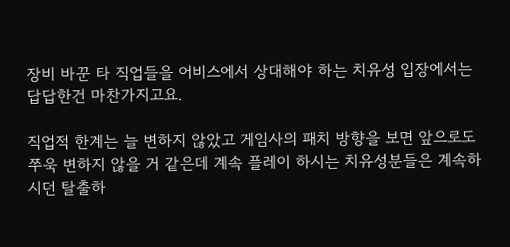장비 바꾼 타 직업들을 어비스에서 상대해야 하는 치유성 입장에서는 답답한건 마찬가지고요.

직업적 한계는 늘 변하지 않았고 게임사의 패치 방향을 보면 앞으로도 쭈욱 변하지 않을 거 같은데 계속 플레이 하시는 치유성분들은 계속하시던 탈출하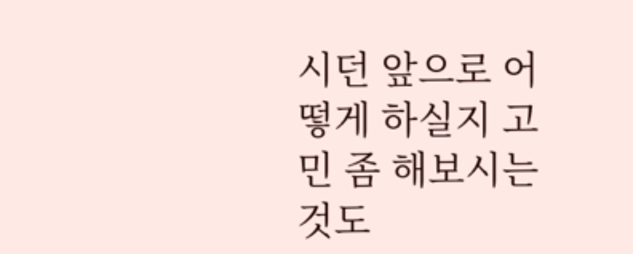시던 앞으로 어떻게 하실지 고민 좀 해보시는 것도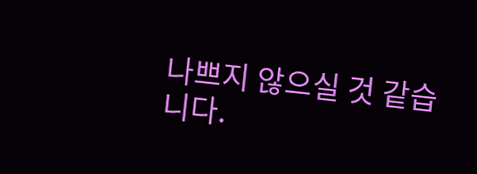나쁘지 않으실 것 같습니다.